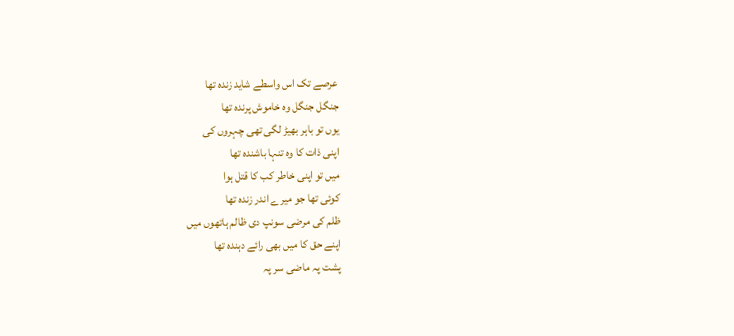عرصے تک اس واسطے شاید زندہ تھا
جنگل جنگل وہ خاموش پرندہ تھا
یوں تو باہر بھیڑ لگی تھی چہروں کی
اپنی ذات کا وہ تنہا باشندہ تھا
میں تو اپنی خاطر کب کا قتل ہوا
کوئی تھا جو میرے اندر زندہ تھا
ظلم کی مرضی سونپ دی ظالم ہاتھوں میں
اپنے حق کا میں بھی رائے دہندہ تھا
پشت پہ ماضی سر پہ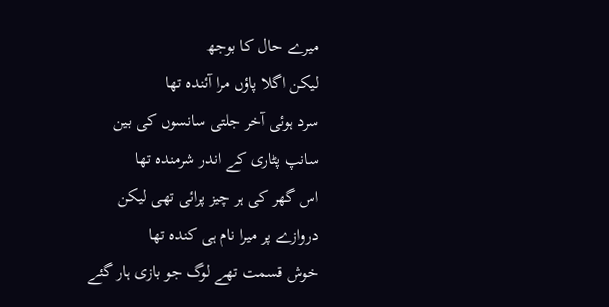میرے حال کا بوجھ
لیکن اگلا پاؤں مرا آئندہ تھا
سرد ہوئی آخر جلتی سانسوں کی بین
سانپ پٹاری کے اندر شرمندہ تھا
اس گھر کی ہر چیز پرائی تھی لیکن
دروازے پر میرا نام ہی کندہ تھا
خوش قسمت تھے لوگ جو بازی ہار گئے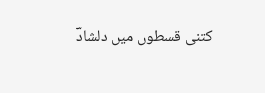کتنی قسطوں میں دلشادؔ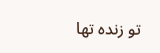تو زندہ تھا